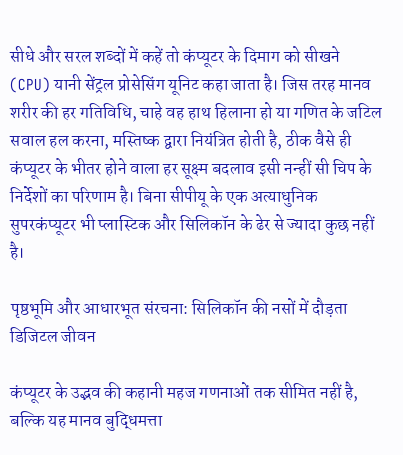सीधे और सरल शब्दों में कहें तो कंप्यूटर के दिमाग को सीखने (CPU) यानी सेंट्रल प्रोसेसिंग यूनिट कहा जाता है। जिस तरह मानव शरीर की हर गतिविधि, चाहे वह हाथ हिलाना हो या गणित के जटिल सवाल हल करना, मस्तिष्क द्वारा नियंत्रित होती है, ठीक वैसे ही कंप्यूटर के भीतर होने वाला हर सूक्ष्म बदलाव इसी नन्हीं सी चिप के निर्देशों का परिणाम है। बिना सीपीयू के एक अत्याधुनिक सुपरकंप्यूटर भी प्लास्टिक और सिलिकॉन के ढेर से ज्यादा कुछ नहीं है।

पृष्ठभूमि और आधारभूत संरचना: सिलिकॉन की नसों में दौड़ता डिजिटल जीवन

कंप्यूटर के उद्भव की कहानी महज गणनाओं तक सीमित नहीं है, बल्कि यह मानव बुद्धिमत्ता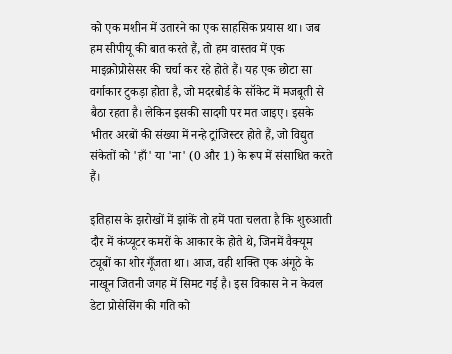को एक मशीन में उतारने का एक साहसिक प्रयास था। जब हम सीपीयू की बात करते हैं, तो हम वास्तव में एक माइक्रोप्रोसेसर की चर्चा कर रहे होते हैं। यह एक छोटा सा वर्गाकार टुकड़ा होता है, जो मदरबोर्ड के सॉकेट में मजबूती से बैठा रहता है। लेकिन इसकी सादगी पर मत जाइए। इसके भीतर अरबों की संख्या में नन्हे ट्रांजिस्टर होते हैं, जो विद्युत संकेतों को 'हाँ' या 'ना' (0 और 1) के रूप में संसाधित करते हैं।

इतिहास के झरोखों में झांकें तो हमें पता चलता है कि शुरुआती दौर में कंप्यूटर कमरों के आकार के होते थे, जिनमें वैक्यूम ट्यूबों का शोर गूँजता था। आज, वही शक्ति एक अंगूठे के नाखून जितनी जगह में सिमट गई है। इस विकास ने न केवल डेटा प्रोसेसिंग की गति को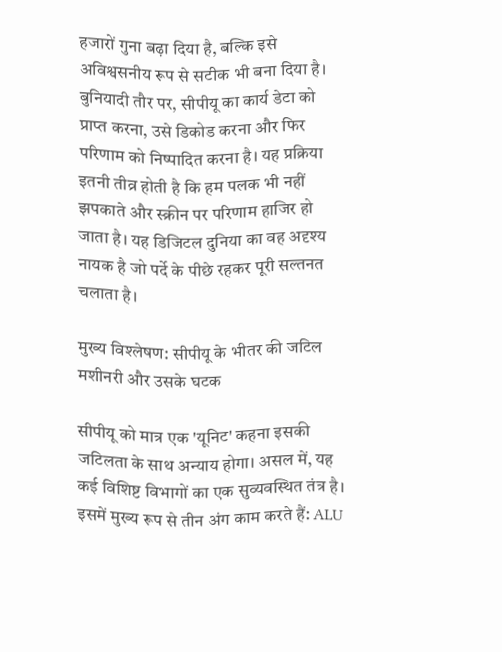हजारों गुना बढ़ा दिया है, बल्कि इसे अविश्वसनीय रूप से सटीक भी बना दिया है। बुनियादी तौर पर, सीपीयू का कार्य डेटा को प्राप्त करना, उसे डिकोड करना और फिर परिणाम को निष्पादित करना है। यह प्रक्रिया इतनी तीव्र होती है कि हम पलक भी नहीं झपकाते और स्क्रीन पर परिणाम हाजिर हो जाता है। यह डिजिटल दुनिया का वह अदृश्य नायक है जो पर्दे के पीछे रहकर पूरी सल्तनत चलाता है।

मुख्य विश्लेषण: सीपीयू के भीतर की जटिल मशीनरी और उसके घटक

सीपीयू को मात्र एक 'यूनिट' कहना इसकी जटिलता के साथ अन्याय होगा। असल में, यह कई विशिष्ट विभागों का एक सुव्यवस्थित तंत्र है। इसमें मुख्य रूप से तीन अंग काम करते हैं: ALU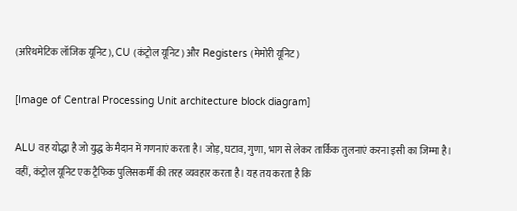(अरिथमेटिक लॉजिक यूनिट), CU (कंट्रोल यूनिट) और Registers (मेमोरी यूनिट)

[Image of Central Processing Unit architecture block diagram]

ALU वह योद्धा है जो युद्ध के मैदान में गणनाएं करता है। जोड़, घटाव, गुणा, भाग से लेकर तार्किक तुलनाएं करना इसी का जिम्मा है। वहीं, कंट्रोल यूनिट एक ट्रैफिक पुलिसकर्मी की तरह व्यवहार करता है। यह तय करता है कि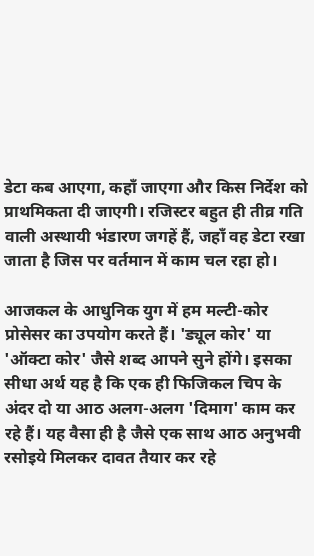डेटा कब आएगा, कहाँ जाएगा और किस निर्देश को प्राथमिकता दी जाएगी। रजिस्टर बहुत ही तीव्र गति वाली अस्थायी भंडारण जगहें हैं, जहाँ वह डेटा रखा जाता है जिस पर वर्तमान में काम चल रहा हो।

आजकल के आधुनिक युग में हम मल्टी-कोर प्रोसेसर का उपयोग करते हैं। 'ड्यूल कोर' या 'ऑक्टा कोर' जैसे शब्द आपने सुने होंगे। इसका सीधा अर्थ यह है कि एक ही फिजिकल चिप के अंदर दो या आठ अलग-अलग 'दिमाग' काम कर रहे हैं। यह वैसा ही है जैसे एक साथ आठ अनुभवी रसोइये मिलकर दावत तैयार कर रहे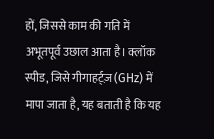हों, जिससे काम की गति में अभूतपूर्व उछाल आता है। क्लॉक स्पीड, जिसे गीगाहर्ट्ज़ (GHz) में मापा जाता है, यह बताती है कि यह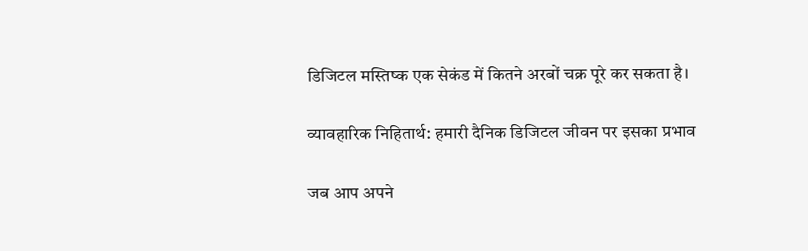डिजिटल मस्तिष्क एक सेकंड में कितने अरबों चक्र पूरे कर सकता है।

व्यावहारिक निहितार्थ: हमारी दैनिक डिजिटल जीवन पर इसका प्रभाव

जब आप अपने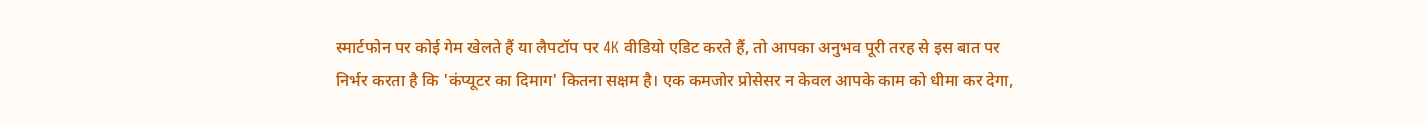स्मार्टफोन पर कोई गेम खेलते हैं या लैपटॉप पर 4K वीडियो एडिट करते हैं, तो आपका अनुभव पूरी तरह से इस बात पर निर्भर करता है कि 'कंप्यूटर का दिमाग' कितना सक्षम है। एक कमजोर प्रोसेसर न केवल आपके काम को धीमा कर देगा,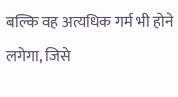बल्कि वह अत्यधिक गर्म भी होने लगेगा, जिसे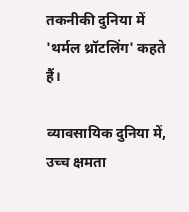तकनीकी दुनिया में 'थर्मल थ्रॉटलिंग' कहते हैं।

व्यावसायिक दुनिया में, उच्च क्षमता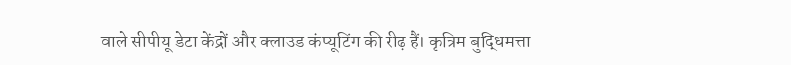वाले सीपीयू डेटा केंद्रों और क्लाउड कंप्यूटिंग की रीढ़ हैं। कृत्रिम बुद्धिमत्ता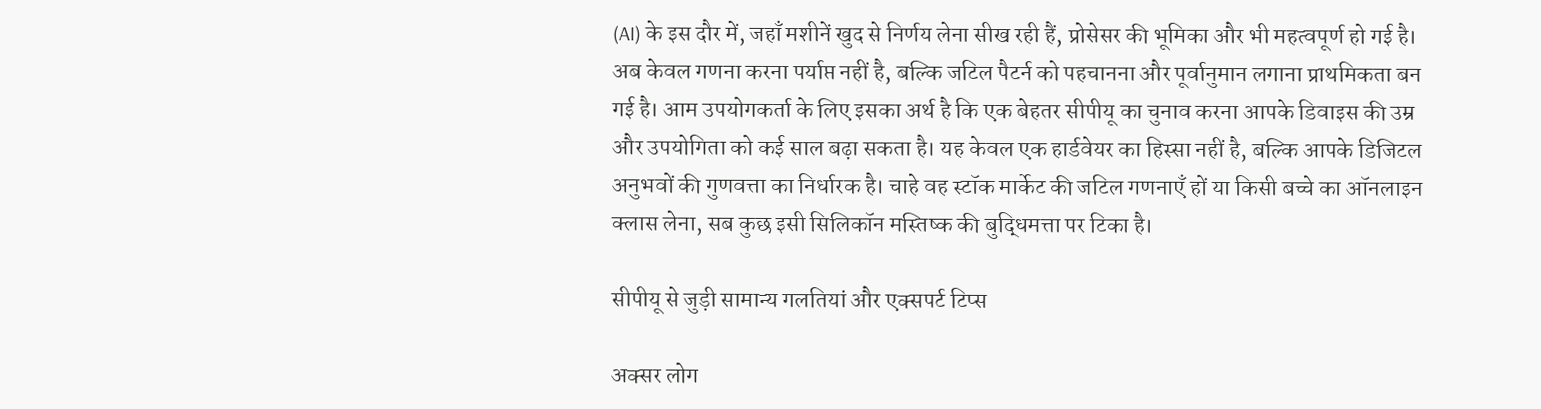(AI) के इस दौर में, जहाँ मशीनें खुद से निर्णय लेना सीख रही हैं, प्रोसेसर की भूमिका और भी महत्वपूर्ण हो गई है। अब केवल गणना करना पर्याप्त नहीं है, बल्कि जटिल पैटर्न को पहचानना और पूर्वानुमान लगाना प्राथमिकता बन गई है। आम उपयोगकर्ता के लिए इसका अर्थ है कि एक बेहतर सीपीयू का चुनाव करना आपके डिवाइस की उम्र और उपयोगिता को कई साल बढ़ा सकता है। यह केवल एक हार्डवेयर का हिस्सा नहीं है, बल्कि आपके डिजिटल अनुभवों की गुणवत्ता का निर्धारक है। चाहे वह स्टॉक मार्केट की जटिल गणनाएँ हों या किसी बच्चे का ऑनलाइन क्लास लेना, सब कुछ इसी सिलिकॉन मस्तिष्क की बुद्धिमत्ता पर टिका है।

सीपीयू से जुड़ी सामान्य गलतियां और एक्सपर्ट टिप्स

अक्सर लोग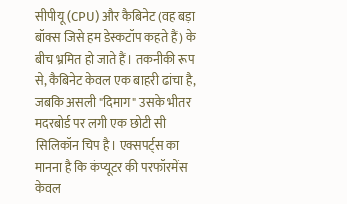सीपीयू (CPU) और कैबिनेट (वह बड़ा बॉक्स जिसे हम डेस्कटॉप कहते हैं) के बीच भ्रमित हो जाते हैं। तकनीकी रूप से, कैबिनेट केवल एक बाहरी ढांचा है, जबकि असली "दिमाग" उसके भीतर मदरबोर्ड पर लगी एक छोटी सी सिलिकॉन चिप है। एक्सपर्ट्स का मानना है कि कंप्यूटर की परफॉरमेंस केवल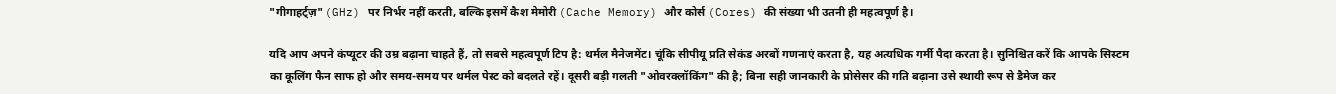"गीगाहर्ट्ज़" (GHz) पर निर्भर नहीं करती, बल्कि इसमें कैश मेमोरी (Cache Memory) और कोर्स (Cores) की संख्या भी उतनी ही महत्वपूर्ण है।

यदि आप अपने कंप्यूटर की उम्र बढ़ाना चाहते हैं, तो सबसे महत्वपूर्ण टिप है: थर्मल मैनेजमेंट। चूंकि सीपीयू प्रति सेकंड अरबों गणनाएं करता है, यह अत्यधिक गर्मी पैदा करता है। सुनिश्चित करें कि आपके सिस्टम का कूलिंग फैन साफ हो और समय-समय पर थर्मल पेस्ट को बदलते रहें। दूसरी बड़ी गलती "ओवरक्लॉकिंग" की है; बिना सही जानकारी के प्रोसेसर की गति बढ़ाना उसे स्थायी रूप से डैमेज कर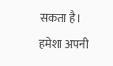सकता है। हमेशा अपनी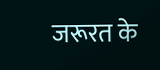जरूरत के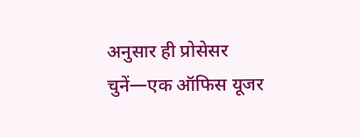अनुसार ही प्रोसेसर चुनें—एक ऑफिस यूजर